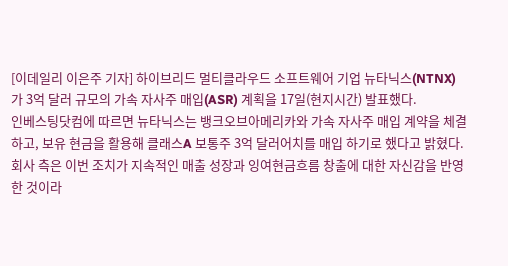[이데일리 이은주 기자] 하이브리드 멀티클라우드 소프트웨어 기업 뉴타닉스(NTNX) 가 3억 달러 규모의 가속 자사주 매입(ASR) 계획을 17일(현지시간) 발표했다.
인베스팅닷컴에 따르면 뉴타닉스는 뱅크오브아메리카와 가속 자사주 매입 계약을 체결하고, 보유 현금을 활용해 클래스A 보통주 3억 달러어치를 매입 하기로 했다고 밝혔다. 회사 측은 이번 조치가 지속적인 매출 성장과 잉여현금흐름 창출에 대한 자신감을 반영한 것이라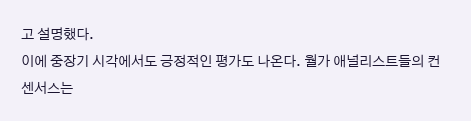고 설명했다.
이에 중장기 시각에서도 긍정적인 평가도 나온다. 월가 애널리스트들의 컨센서스는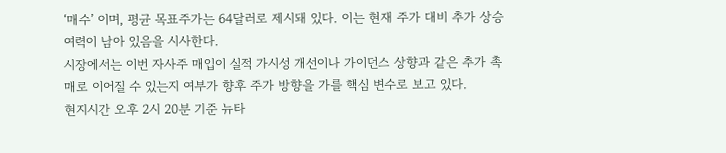‘매수’ 이며, 평균 목표주가는 64달러로 제시돼 있다. 이는 현재 주가 대비 추가 상승 여력이 남아 있음을 시사한다.
시장에서는 이번 자사주 매입이 실적 가시성 개선이나 가이던스 상향과 같은 추가 촉매로 이어질 수 있는지 여부가 향후 주가 방향을 가를 핵심 변수로 보고 있다.
현지시간 오후 2시 20분 기준 뉴타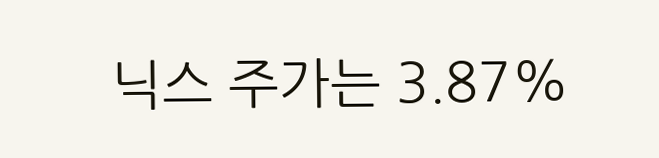닉스 주가는 3.87%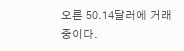오른 50.14달러에 거래 중이다.